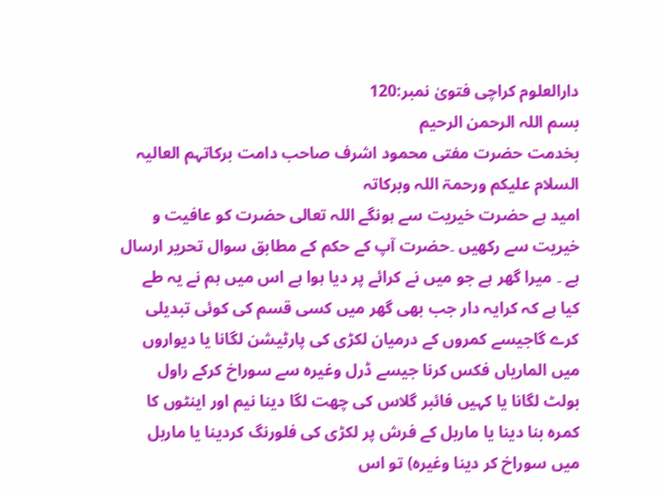دارالعلوم کراچی فتویٰ نمبر:120
بسم اللہ الرحمن الرحیم
بخدمت حضرت مفتی محمود اشرف صاحب دامت برکاتہم العالیہ
السلام علیکم ورحمۃ اللہ وبرکاتہ
امید ہے حضرت خیریت سے ہونگے اللہ تعالی حضرت کو عافیت و خیریت سے رکھیں ۔حضرت آپ کے حکم کے مطابق سوال تحریر ارسال ہے ۔ میرا گھر ہے جو میں نے کرائے پر دیا ہوا ہے اس میں ہم نے یہ طے کیا ہے کہ کرایہ دار جب بھی گھر میں کسی قسم کی کوئی تبدیلی کرے گاجیسے کمروں کے درمیان لکڑی کی پارٹیشن لگانا یا دیواروں میں الماریاں فکس کرنا جیسے ڈرل وغیرہ سے سوراخ کرکے راول بولٹ لگانا یا کہیں فائبر گلاس کی چھت لگا دینا نیم اور اینٹوں کا کمرہ بنا دینا یا ماربل کے فرش پر لکڑی کی فلورنگ کردینا یا ماربل میں سوراخ کر دینا وغیرہ) تو اس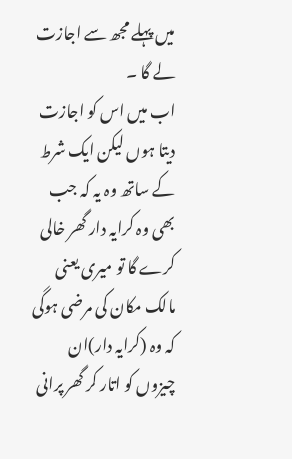میں پہلے مجھ سے اجازت لے گا ۔
اب میں اس کو اجازت دیتا ہوں لیکن ایک شرط کے ساتھ وہ یہ کہ جب بھی وہ کرایہ دار گھر خالی کرے گا تو میری یعنی مالک مکان کی مرضی ہوگی کہ وہ (کرایہ دار)ان چیزوں کو اتار کر گھر پرانی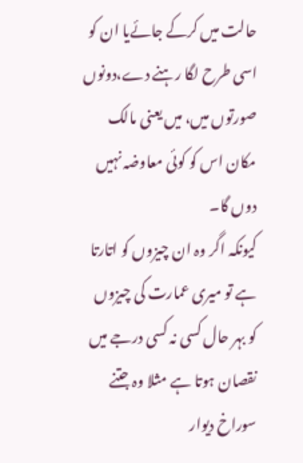حالت میں کرکے جائےیا ان کو اسی طرح لگا رہنے دے،دونوں صورتوں میں، میں یعنی مالک مکان اس کو کوئی معاوضہ نہیں دوں گا۔
کیونکہ اگر وہ ان چیزوں کو اتارتا ہے تو میری عمارت کی چیزوں کو بہر حال کسی نہ کسی درجے میں نقصان ہوتا ہے مثلا وہ جتنے سوراخ دیوار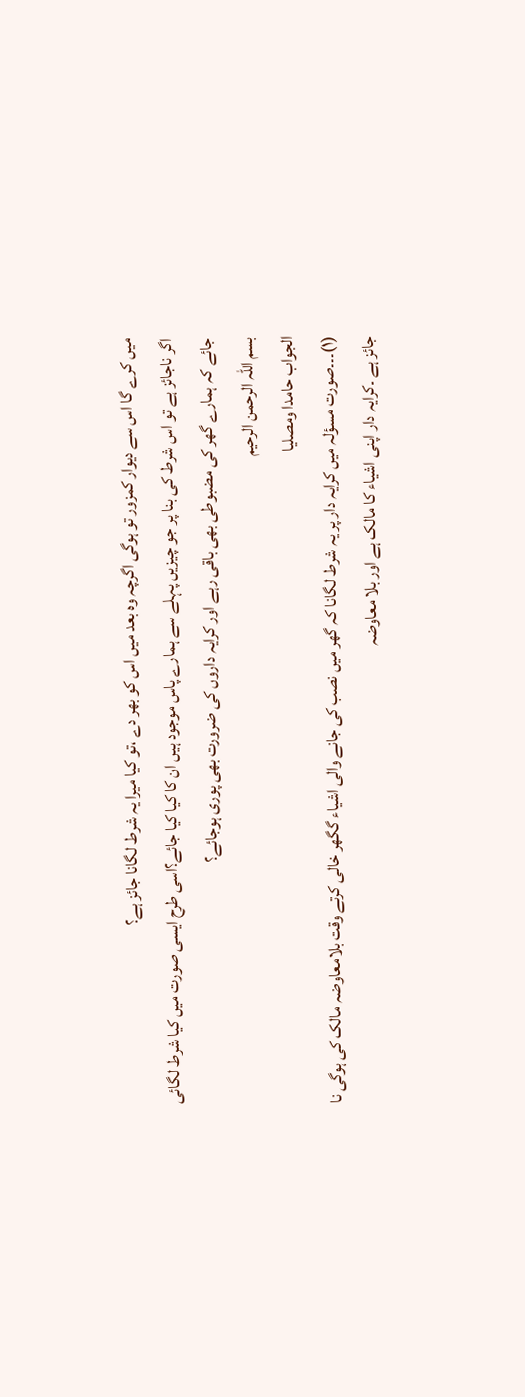میں کرے گا اس سے دیوار کمزور تو ہوگی اگرچہ وہ بعد میں اس کو بھر دے ،تو کیا میرا یہ شرط لگانا جائز ہے؟
اگر ناجائز ہے تو اس شرط کی بنا پر جو چیزیں پہلے سے ہمارے پاس موجود ہیں ان کا کیا کیا جائے؟اسی طرح ایسی صورت میں کیا شرط لگائی جائے کہ ہمارے گھر کی مضبوطی بھی باقی رہے اور کرایہ داروں کی ضرورت بھی پوری ہوجائے؟
بسم اللہ الرحمن الرحیم
الجواب حامدا ومصلیا
(١)۔۔۔صورت مسؤلہ میں کرایہ دار پر یہ شرط لگانا کہ گھر میں نصب کی جانے والی اشیاء گگھر خالی کرتے وقت بلامعاوضہ مالک کی ہوگی نا جائز ہے ۔کرایہ دار اپنی اشیاء کا مالک ہے اور بلا معاوضہ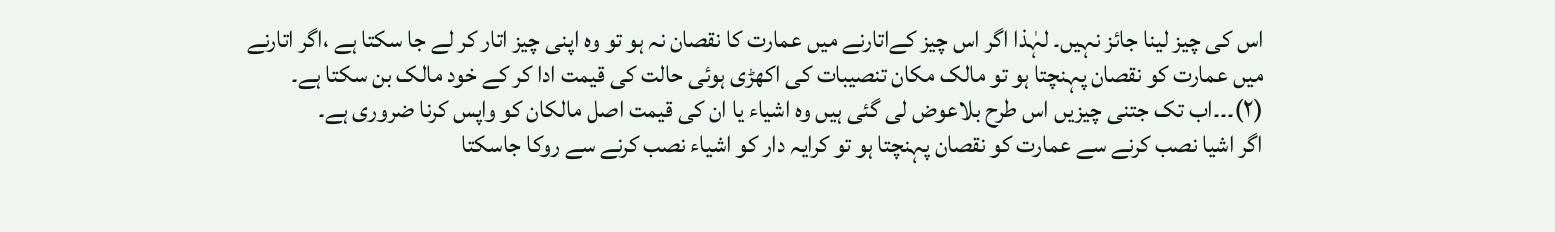اس کی چیز لینا جائز نہیں۔ لہٰذا اگر اس چیز کےاتارنے میں عمارت کا نقصان نہ ہو تو وہ اپنی چیز اتار کر لے جا سکتا ہے ،اگر اتارنے میں عمارت کو نقصان پہنچتا ہو تو مالک مکان تنصیبات کی اکھڑی ہوئی حالت کی قیمت ادا کر کے خود مالک بن سکتا ہے۔
(٢)۔۔۔اب تک جتنی چیزیں اس طرح بلاعوض لی گئی ہیں وہ اشیاء یا ان کی قیمت اصل مالکان کو واپس کرنا ضروری ہے۔
اگر اشیا نصب کرنے سے عمارت کو نقصان پہنچتا ہو تو کرایہ دار کو اشیاء نصب کرنے سے روکا جاسکتا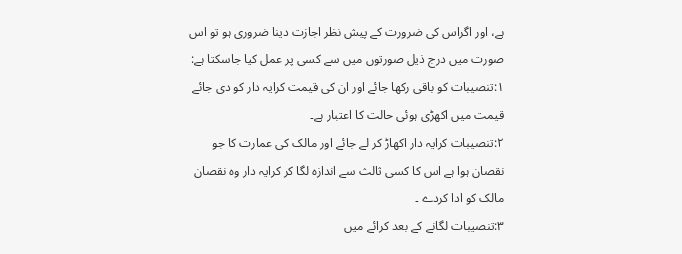ہے، اور اگراس کی ضرورت کے پیش نظر اجازت دینا ضروری ہو تو اس صورت میں درج ذیل صورتوں میں سے کسی پر عمل کیا جاسکتا ہے:
١:تنصیبات کو باقی رکھا جائے اور ان کی قیمت کرایہ دار کو دی جائے قیمت میں اکھڑی ہوئی حالت کا اعتبار ہے۔
٢:تنصیبات کرایہ دار اکھاڑ کر لے جائے اور مالک کی عمارت کا جو نقصان ہوا ہے اس کا کسی ثالث سے اندازہ لگا کر کرایہ دار وہ نقصان مالک کو ادا کردے ۔
٣:تنصیبات لگانے کے بعد کرائے میں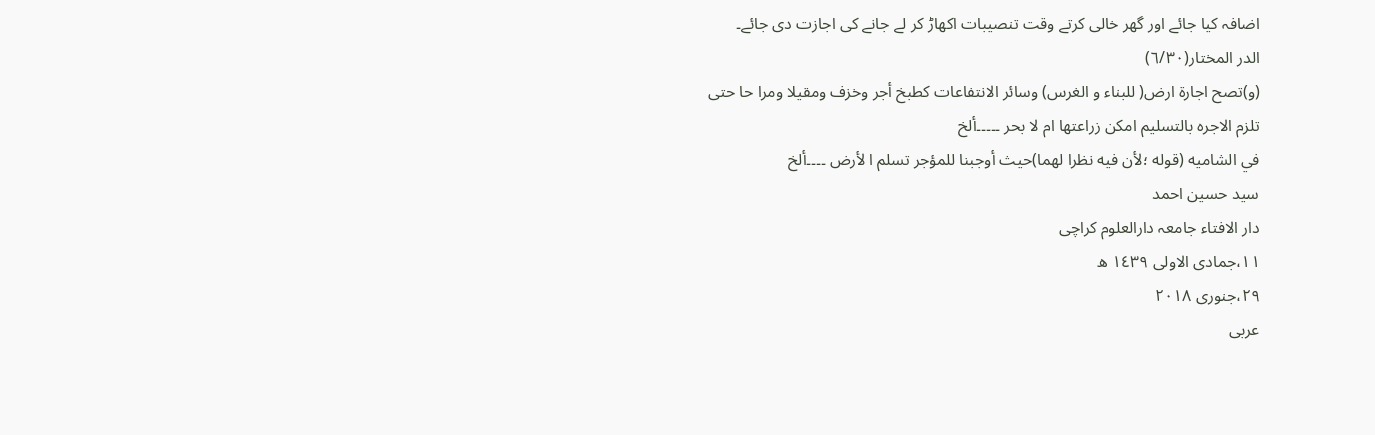اضافہ کیا جائے اور گھر خالی کرتے وقت تنصیبات اکھاڑ کر لے جانے کی اجازت دی جائے۔
الدر المختار(٦/٣٠)
(و)تصح اجارة ارض( للبناء و الغرس) وسائر الانتفاعات كطبخ أجر وخزف ومقيلا ومرا حا حتى تلزم الاجره بالتسليم امكن زراعتها ام لا بحر ۔۔۔۔۔ألخ
في الشاميه (قوله ؛لأن فيه نظرا لهما)حيث أوجبنا للمؤجر تسلم ا لأرض ۔۔۔۔ألخ
سید حسین احمد
دار الافتاء جامعہ دارالعلوم کراچی
١١،جمادی الاولی ١٤٣٩ ھ
٢٩،جنوری ٢٠١٨
عربی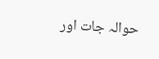حوالہ جات اور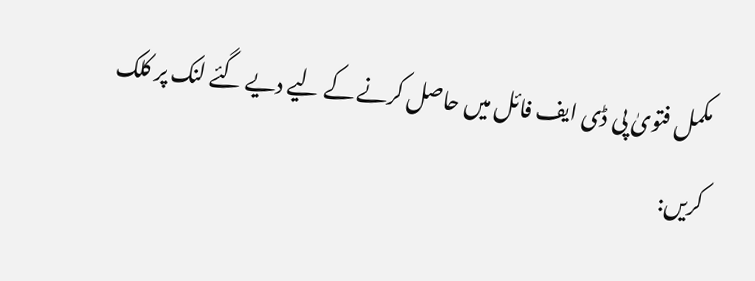مکمل فتویٰ پی ڈی ایف فائل میں حاصل کرنے کے لیے دیے گئے لنک پر کلک کریں: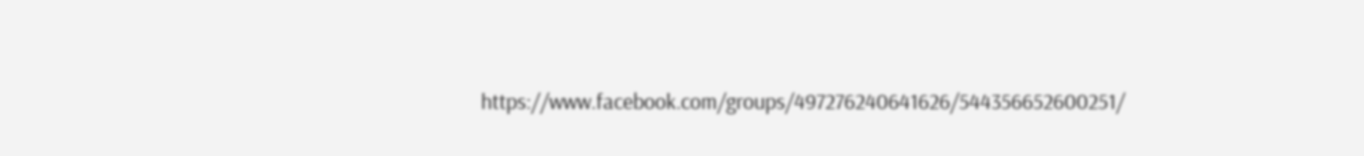https://www.facebook.com/groups/497276240641626/544356652600251/